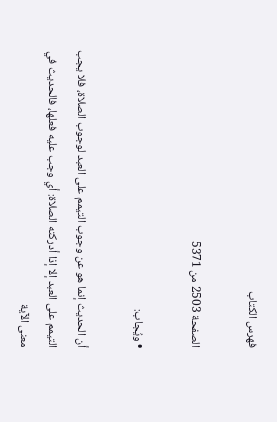فهرس الكتاب

الصفحة 2503 من 5371

• ويُجاب:

أن الحديث إنما هو عن وجوب التيمم على العبد لوجوب الصلاة، فلا يجب التيمم على العبد إلا إذا أدركته الصلاة: أي وجب عليه فعلها، فالحديث في معنى الآية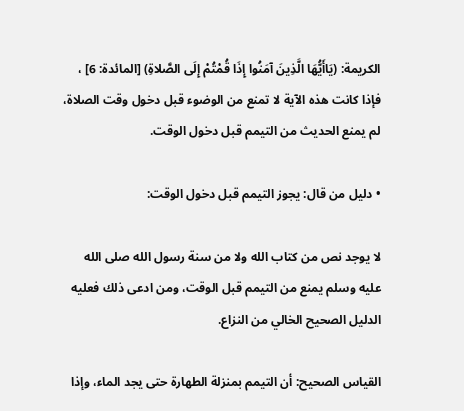الكريمة: (يَاأَيُّهَا الَّذِينَ آمَنُوا إِذَا قُمْتُمْ إِلَى الصَّلاةِ) [المائدة: 6] ، فإذا كانت هذه الآية لا تمنع من الوضوء قبل دخول وقت الصلاة، لم يمنع الحديث من التيمم قبل دخول الوقت.

• دليل من قال: يجوز التيمم قبل دخول الوقت:

لا يوجد نص من كتاب الله ولا من سنة رسول الله صلى الله عليه وسلم يمنع من التيمم قبل الوقت، ومن ادعى ذلك فعليه الدليل الصحيح الخالي من النزاع.

القياس الصحيح: أن التيمم بمنزلة الطهارة حتى يجد الماء، وإذا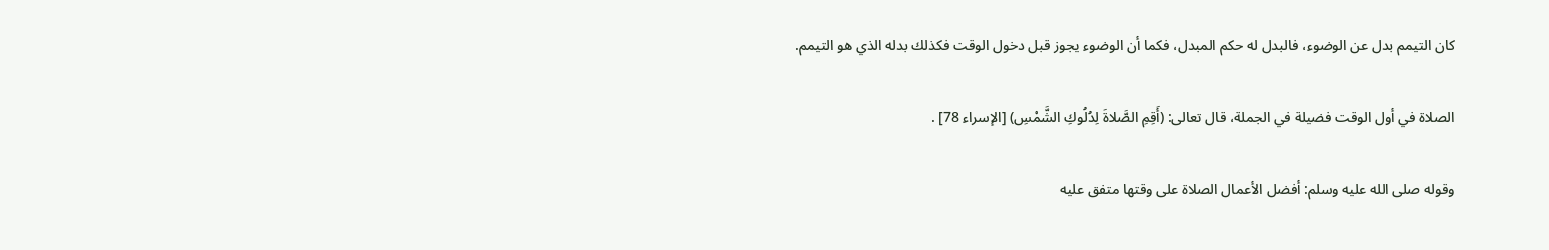كان التيمم بدل عن الوضوء، فالبدل له حكم المبدل، فكما أن الوضوء يجوز قبل دخول الوقت فكذلك بدله الذي هو التيمم.

الصلاة في أول الوقت فضيلة في الجملة، قال تعالى: (أَقِمِ الصَّلاةَ لِدُلُوكِ الشَّمْسِ) [الإسراء 78] .

وقوله صلى الله عليه وسلم: أفضل الأعمال الصلاة على وقتها متفق عليه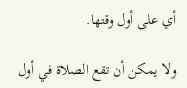أي على أول وقتها.

ولا يمكن أن تقع الصلاة في أول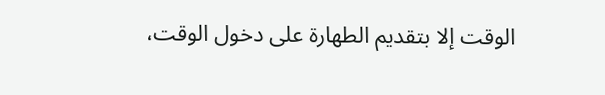الوقت إلا بتقديم الطهارة على دخول الوقت،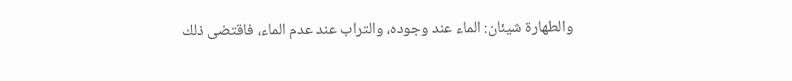والطهارة شيئان: الماء عند وجوده، والتراب عند عدم الماء، فاقتضى ذلك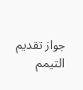جواز تقديم التيمم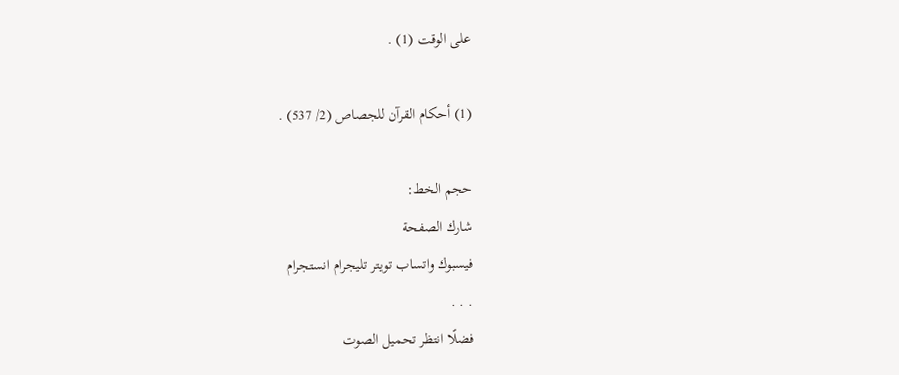على الوقت (1) .

(1) أحكام القرآن للجصاص (2/ 537) .

حجم الخط:
شارك الصفحة
فيسبوك واتساب تويتر تليجرام انستجرام
. . .
فضلًا انتظر تحميل الصوت